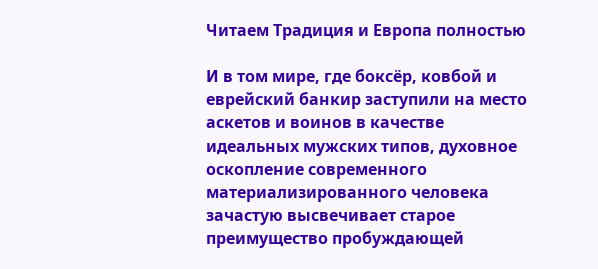Читаем Традиция и Европа полностью

И в том мире, где боксёр, ковбой и еврейский банкир заступили на место аскетов и воинов в качестве идеальных мужских типов, духовное оскопление современного материализированного человека зачастую высвечивает старое преимущество пробуждающей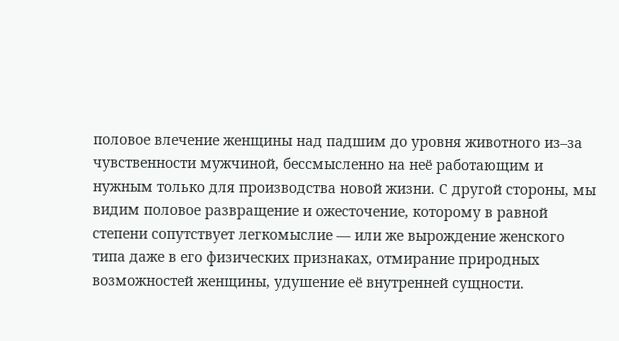половое влечение женщины над падшим до уровня животного из–за чувственности мужчиной, бессмысленно на неё работающим и нужным только для производства новой жизни. С другой стороны, мы видим половое развращение и ожесточение, которому в равной степени сопутствует легкомыслие — или же вырождение женского типа даже в его физических признаках, отмирание природных возможностей женщины, удушение её внутренней сущности.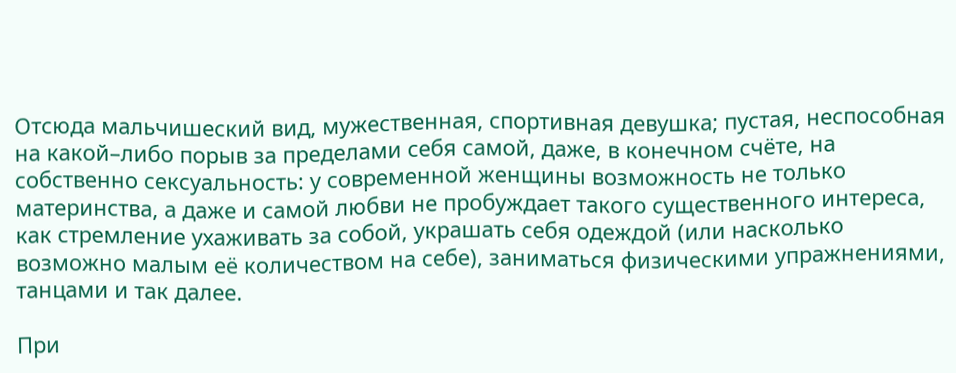Отсюда мальчишеский вид, мужественная, спортивная девушка; пустая, неспособная на какой–либо порыв за пределами себя самой, даже, в конечном счёте, на собственно сексуальность: у современной женщины возможность не только материнства, а даже и самой любви не пробуждает такого существенного интереса, как стремление ухаживать за собой, украшать себя одеждой (или насколько возможно малым её количеством на себе), заниматься физическими упражнениями, танцами и так далее.

При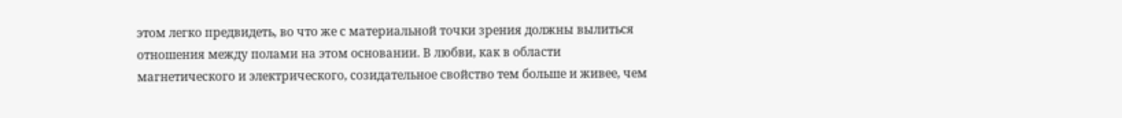этом легко предвидеть, во что же с материальной точки зрения должны вылиться отношения между полами на этом основании. В любви, как в области магнетического и электрического, созидательное свойство тем больше и живее, чем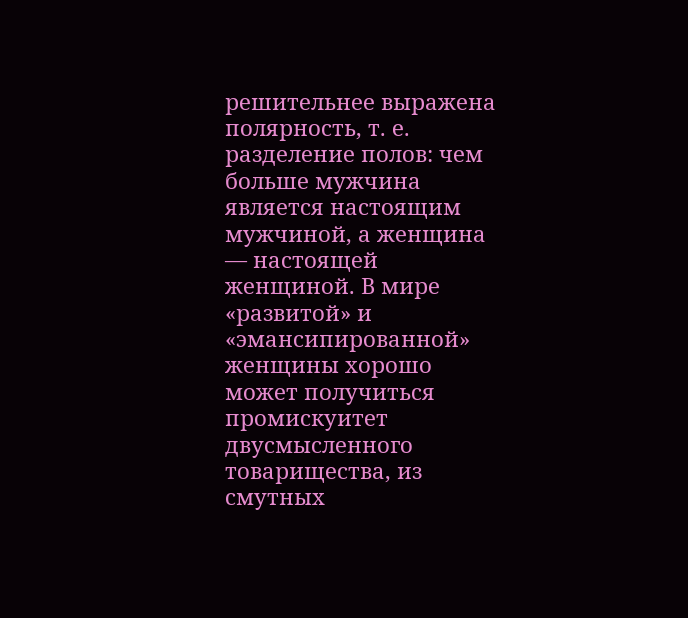решительнее выражена полярность, т. е. разделение полов: чем больше мужчина является настоящим мужчиной, а женщина — настоящей женщиной. В мире «развитой» и «эмансипированной» женщины хорошо может получиться промискуитет двусмысленного товарищества, из смутных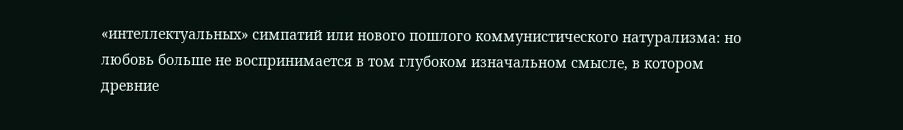«интеллектуальных» симпатий или нового пошлого коммунистического натурализма: но любовь больше не воспринимается в том глубоком изначальном смысле, в котором древние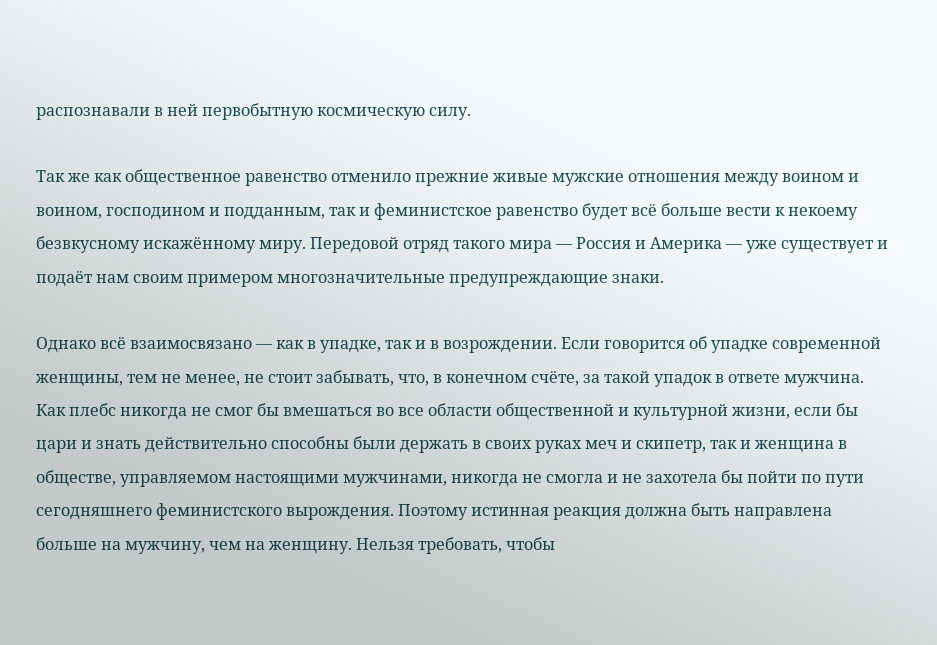распознавали в ней первобытную космическую силу.

Так же как общественное равенство отменило прежние живые мужские отношения между воином и воином, господином и подданным, так и феминистское равенство будет всё больше вести к некоему безвкусному искажённому миру. Передовой отряд такого мира — Россия и Америка — уже существует и подаёт нам своим примером многозначительные предупреждающие знаки.

Однако всё взаимосвязано — как в упадке, так и в возрождении. Если говорится об упадке современной женщины, тем не менее, не стоит забывать, что, в конечном счёте, за такой упадок в ответе мужчина. Как плебс никогда не смог бы вмешаться во все области общественной и культурной жизни, если бы цари и знать действительно способны были держать в своих руках меч и скипетр, так и женщина в обществе, управляемом настоящими мужчинами, никогда не смогла и не захотела бы пойти по пути сегодняшнего феминистского вырождения. Поэтому истинная реакция должна быть направлена больше на мужчину, чем на женщину. Нельзя требовать, чтобы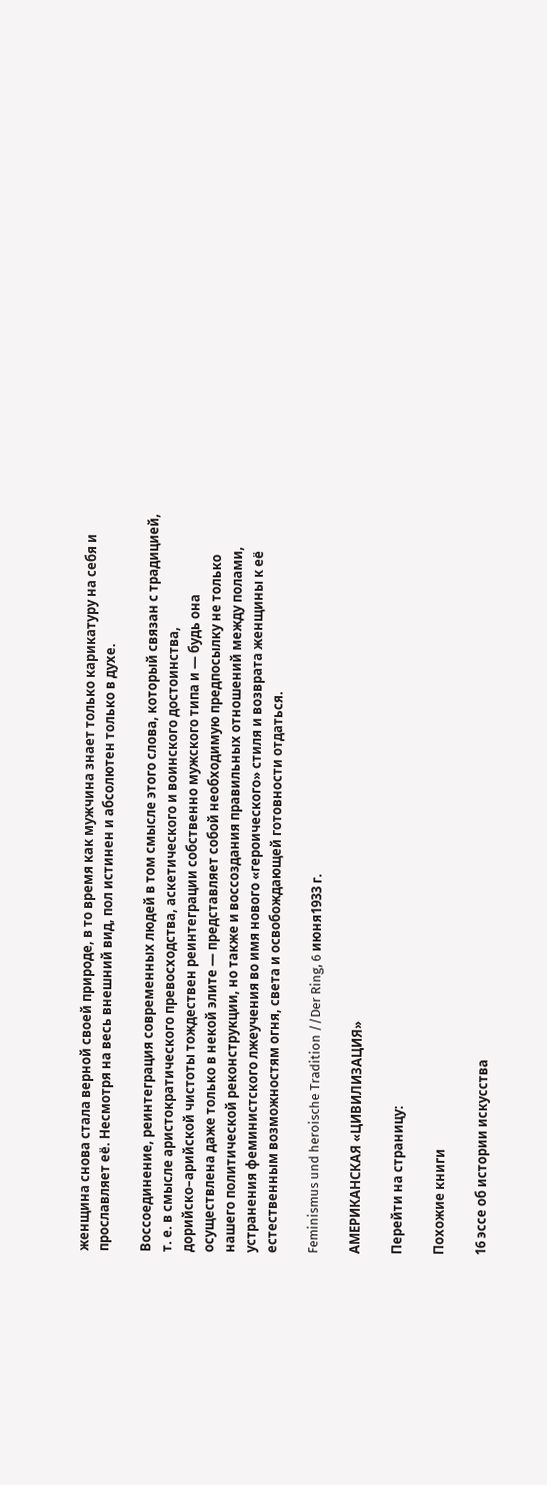женщина снова стала верной своей природе, в то время как мужчина знает только карикатуру на себя и прославляет её. Несмотря на весь внешний вид, пол истинен и абсолютен только в духе.

Воссоединение, реинтеграция современных людей в том смысле этого слова, который связан с традицией, т. е. в смысле аристократического превосходства, аскетического и воинского достоинства, дорийско–арийской чистоты тождествен реинтеграции собственно мужского типа и — будь она осуществлена даже только в некой элите — представляет собой необходимую предпосылку не только нашего политической реконструкции, но также и воссоздания правильных отношений между полами, устранения феминистского лжеучения во имя нового «героического» стиля и возврата женщины к её естественным возможностям огня, света и освобождающей готовности отдаться.

Feminismus und heroische Tradition //Der Ring, 6 июня1933 г.

АМЕРИКАНСКАЯ «ЦИВИЛИЗАЦИЯ»

Перейти на страницу:

Похожие книги

16 эссе об истории искусства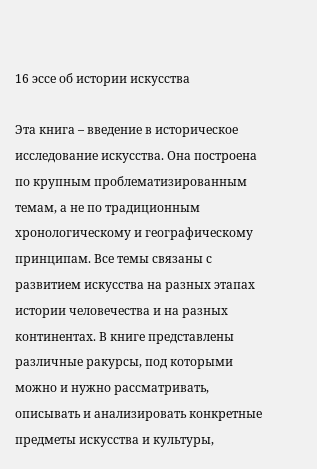16 эссе об истории искусства

Эта книга – введение в историческое исследование искусства. Она построена по крупным проблематизированным темам, а не по традиционным хронологическому и географическому принципам. Все темы связаны с развитием искусства на разных этапах истории человечества и на разных континентах. В книге представлены различные ракурсы, под которыми можно и нужно рассматривать, описывать и анализировать конкретные предметы искусства и культуры,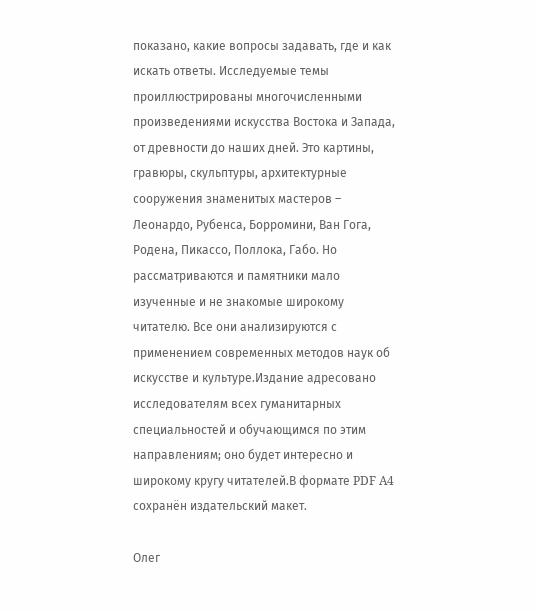показано, какие вопросы задавать, где и как искать ответы. Исследуемые темы проиллюстрированы многочисленными произведениями искусства Востока и Запада, от древности до наших дней. Это картины, гравюры, скульптуры, архитектурные сооружения знаменитых мастеров – Леонардо, Рубенса, Борромини, Ван Гога, Родена, Пикассо, Поллока, Габо. Но рассматриваются и памятники мало изученные и не знакомые широкому читателю. Все они анализируются с применением современных методов наук об искусстве и культуре.Издание адресовано исследователям всех гуманитарных специальностей и обучающимся по этим направлениям; оно будет интересно и широкому кругу читателей.В формате PDF A4 сохранён издательский макет.

Олег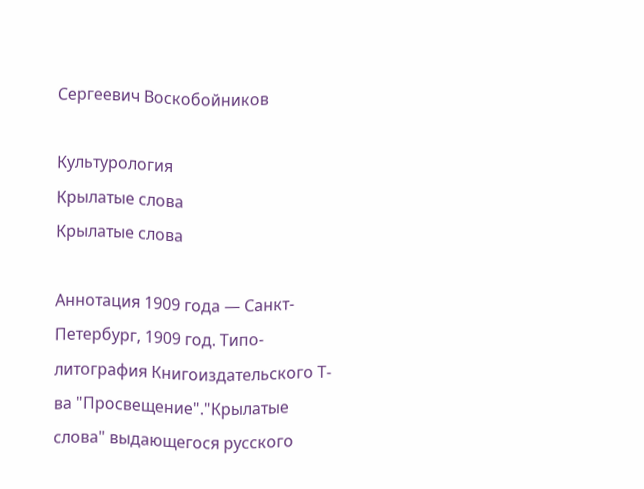Сергеевич Воскобойников

Культурология
Крылатые слова
Крылатые слова

Аннотация 1909 года — Санкт-Петербург, 1909 год. Типо-литография Книгоиздательского Т-ва "Просвещение"."Крылатые слова" выдающегося русского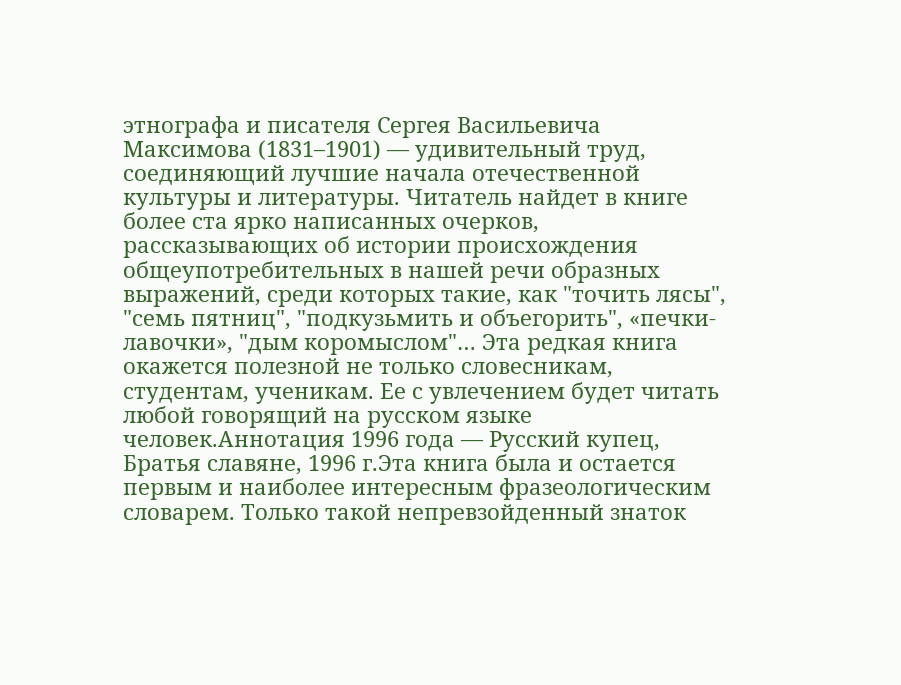этнографа и писателя Сергея Васильевича Максимова (1831–1901) — удивительный труд, соединяющий лучшие начала отечественной культуры и литературы. Читатель найдет в книге более ста ярко написанных очерков, рассказывающих об истории происхождения общеупотребительных в нашей речи образных выражений, среди которых такие, как "точить лясы", "семь пятниц", "подкузьмить и объегорить", «печки-лавочки», "дым коромыслом"… Эта редкая книга окажется полезной не только словесникам, студентам, ученикам. Ее с увлечением будет читать любой говорящий на русском языке человек.Аннотация 1996 года — Русский купец, Братья славяне, 1996 г.Эта книга была и остается первым и наиболее интересным фразеологическим словарем. Только такой непревзойденный знаток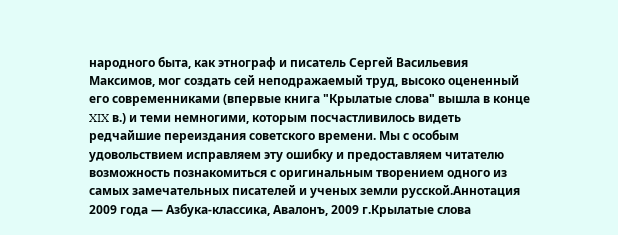народного быта, как этнограф и писатель Сергей Васильевия Максимов, мог создать сей неподражаемый труд, высоко оцененный его современниками (впервые книга "Крылатые слова" вышла в конце XIX в.) и теми немногими, которым посчастливилось видеть редчайшие переиздания советского времени. Мы с особым удовольствием исправляем эту ошибку и предоставляем читателю возможность познакомиться с оригинальным творением одного из самых замечательных писателей и ученых земли русской.Аннотация 2009 года — Азбука-классика, Авалонъ, 2009 г.Крылатые слова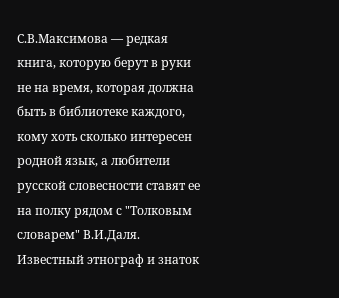С.В.Максимова — редкая книга, которую берут в руки не на время, которая должна быть в библиотеке каждого, кому хоть сколько интересен родной язык, а любители русской словесности ставят ее на полку рядом с "Толковым словарем" В.И.Даля. Известный этнограф и знаток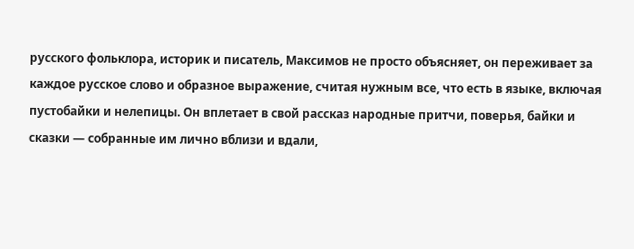русского фольклора, историк и писатель, Максимов не просто объясняет, он переживает за каждое русское слово и образное выражение, считая нужным все, что есть в языке, включая пустобайки и нелепицы. Он вплетает в свой рассказ народные притчи, поверья, байки и сказки — собранные им лично вблизи и вдали,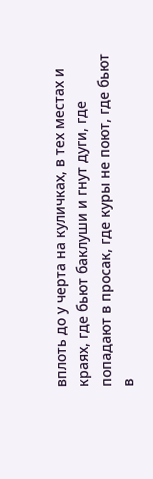вплоть до у черта на куличках, в тех местах и краях, где бьют баклуши и гнут дуги, где попадают в просак, где куры не поют, где бьют в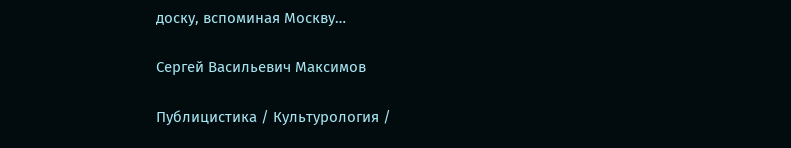доску, вспоминая Москву…

Сергей Васильевич Максимов

Публицистика / Культурология /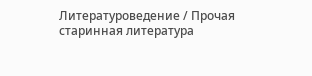Литературоведение / Прочая старинная литература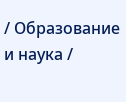/ Образование и наука /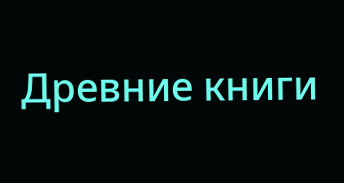Древние книги